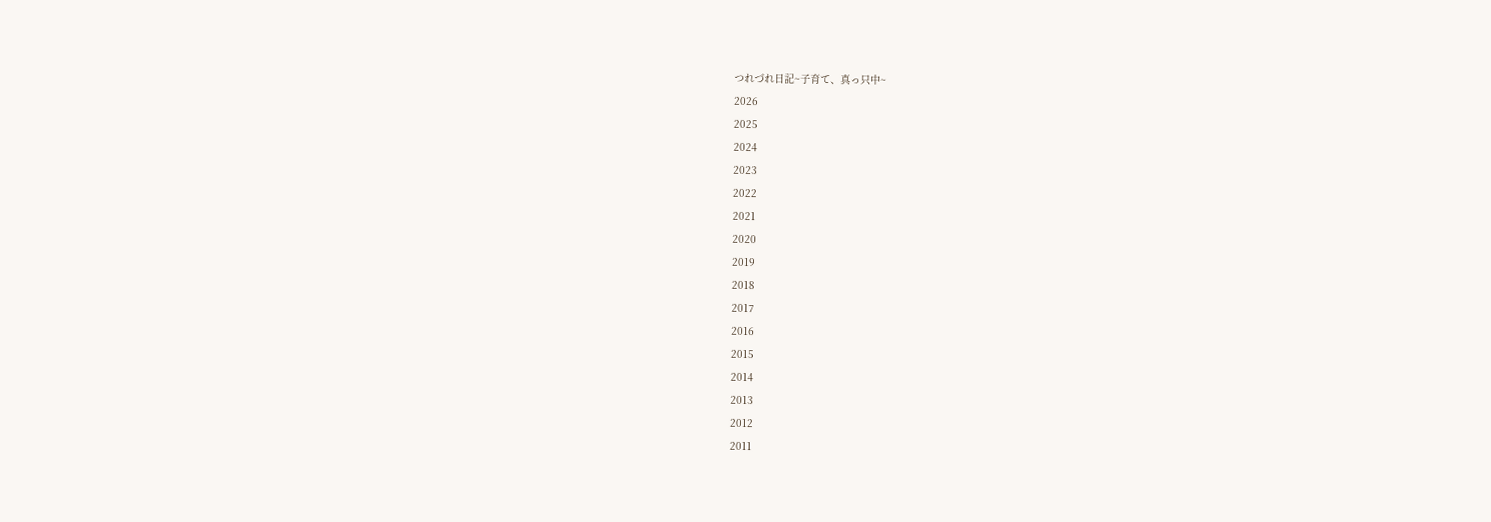つれづれ日記~子育て、真っ只中~
2026
2025
2024
2023
2022
2021
2020
2019
2018
2017
2016
2015
2014
2013
2012
2011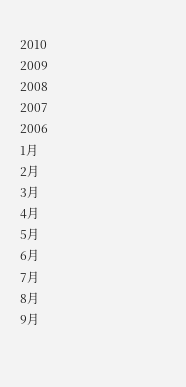2010
2009
2008
2007
2006
1月
2月
3月
4月
5月
6月
7月
8月
9月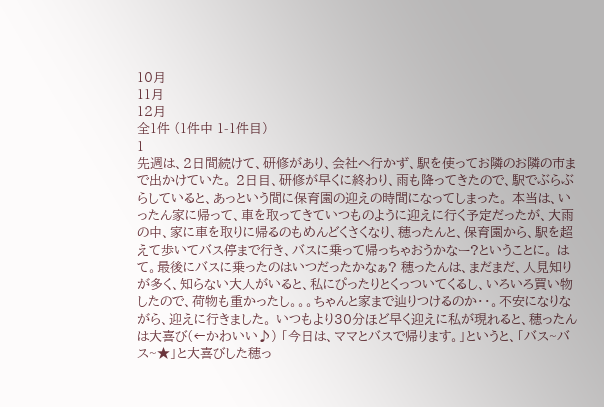10月
11月
12月
全1件 (1件中 1-1件目)
1
先週は、2日間続けて、研修があり、会社へ行かず、駅を使ってお隣のお隣の市まで出かけていた。 2日目、研修が早くに終わり、雨も降ってきたので、駅でぶらぶらしていると、あっという間に保育園の迎えの時間になってしまった。 本当は、いったん家に帰って、車を取ってきていつものように迎えに行く予定だったが、大雨の中、家に車を取りに帰るのもめんどくさくなり、穂ったんと、保育園から、駅を超えて歩いてバス停まで行き、バスに乗って帰っちゃおうかなー?ということに。 はて。最後にバスに乗ったのはいつだったかなぁ? 穂ったんは、まだまだ、人見知りが多く、知らない大人がいると、私にぴったりとくっついてくるし、いろいろ買い物したので、荷物も重かったし。。。ちゃんと家まで辿りつけるのか・・。不安になりながら、迎えに行きました。 いつもより30分ほど早く迎えに私が現れると、穂ったんは大喜び(←かわいい♪) 「今日は、ママとバスで帰ります。」というと、「バス~バス~★」と大喜びした穂っ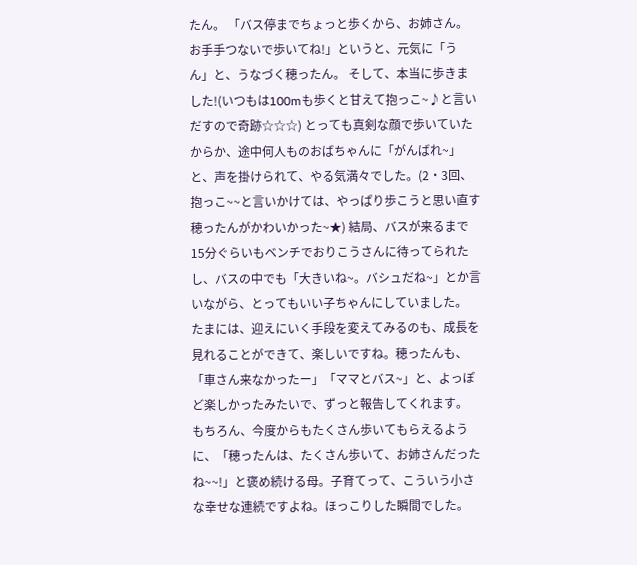たん。 「バス停までちょっと歩くから、お姉さん。お手手つないで歩いてね!」というと、元気に「うん」と、うなづく穂ったん。 そして、本当に歩きました!(いつもは100mも歩くと甘えて抱っこ~♪と言いだすので奇跡☆☆☆) とっても真剣な顔で歩いていたからか、途中何人ものおばちゃんに「がんばれ~」と、声を掛けられて、やる気満々でした。(2・3回、抱っこ~~と言いかけては、やっぱり歩こうと思い直す穂ったんがかわいかった~★) 結局、バスが来るまで15分ぐらいもベンチでおりこうさんに待ってられたし、バスの中でも「大きいね~。バシュだね~」とか言いながら、とってもいい子ちゃんにしていました。 たまには、迎えにいく手段を変えてみるのも、成長を見れることができて、楽しいですね。穂ったんも、「車さん来なかったー」「ママとバス~」と、よっぽど楽しかったみたいで、ずっと報告してくれます。 もちろん、今度からもたくさん歩いてもらえるように、「穂ったんは、たくさん歩いて、お姉さんだったね~~!」と褒め続ける母。子育てって、こういう小さな幸せな連続ですよね。ほっこりした瞬間でした。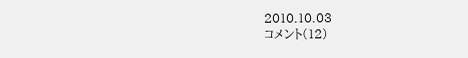2010.10.03
コメント(12)